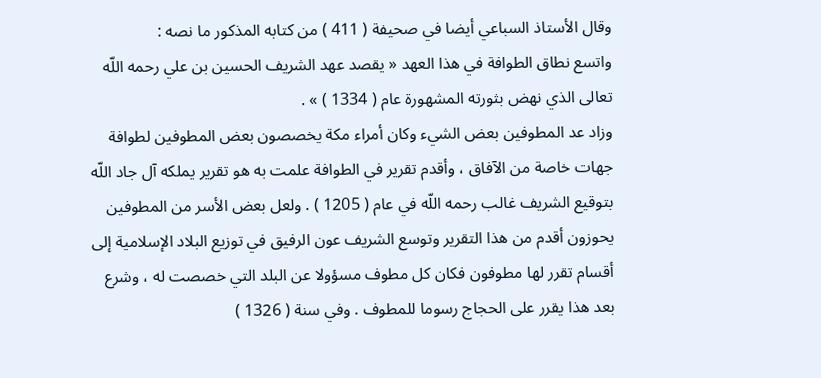وقال الأستاذ السباعي أيضا في صحيفة ( 411 ) من كتابه المذكور ما نصه :
واتسع نطاق الطوافة في هذا العهد « يقصد عهد الشريف الحسين بن علي رحمه اللّه تعالى الذي نهض بثورته المشهورة عام ( 1334 ) » .
وزاد عد المطوفين بعض الشيء وكان أمراء مكة يخصصون بعض المطوفين لطوافة جهات خاصة من الآفاق ، وأقدم تقرير في الطوافة علمت به هو تقرير يملكه آل جاد اللّه بتوقيع الشريف غالب رحمه اللّه في عام ( 1205 ) . ولعل بعض الأسر من المطوفين يحوزون أقدم من هذا التقرير وتوسع الشريف عون الرفيق في توزيع البلاد الإسلامية إلى أقسام تقرر لها مطوفون فكان كل مطوف مسؤولا عن البلد التي خصصت له ، وشرع بعد هذا يقرر على الحجاج رسوما للمطوف . وفي سنة ( 1326 )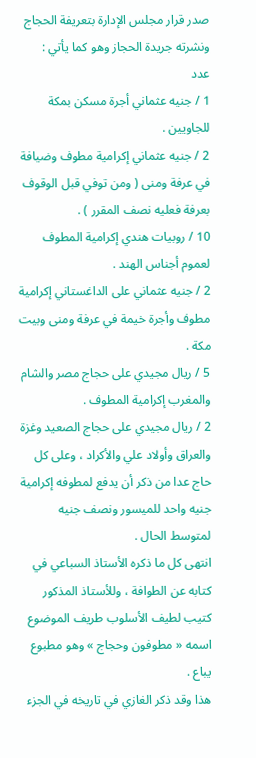صدر قرار مجلس الإدارة بتعريفة الحجاج ونشرته جريدة الحجاز وهو كما يأتي :
عدد
1 / جنيه عثماني أجرة مسكن بمكة للجاويين .
2 / جنيه عثماني إكرامية مطوف وضيافة في عرفة ومنى ( ومن توفي قبل الوقوف بعرفة فعليه نصف المقرر ) .
10 / روبيات هندي إكرامية المطوف لعموم أجناس الهند .
2 / جنيه عثماني على الداغستاني إكرامية مطوف وأجرة خيمة في عرفة ومنى وبيت مكة .
5 / ريال مجيدي على حجاج مصر والشام والمغرب إكرامية المطوف .
2 / ريال مجيدي على حجاج الصعيد وغزة والعراق وأولاد علي والأكراد ، وعلى كل حاج عدا من ذكر أن يدفع لمطوفه إكرامية جنيه واحد للميسور ونصف جنيه لمتوسط الحال .
انتهى كل ما ذكره الأستاذ السباعي في كتابه عن الطوافة ، وللأستاذ المذكور كتيب لطيف الأسلوب طريف الموضوع اسمه « مطوفون وحجاج » وهو مطبوع يباع .
هذا وقد ذكر الغازي في تاريخه في الجزء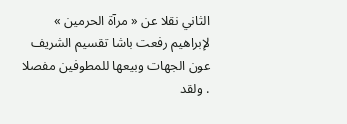الثاني نقلا عن « مرآة الحرمين » لإبراهيم رفعت باشا تقسيم الشريف عون الجهات وبيعها للمطوفين مفصلا . ولقد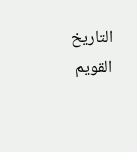التاريخ القويم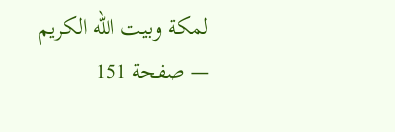لمكة وبيت الله الكريم — صفحة 151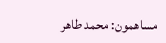مساهمون: محمد طاهر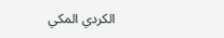الكردي المكي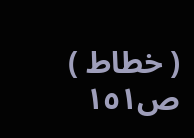( خطاط )
ص١٥١